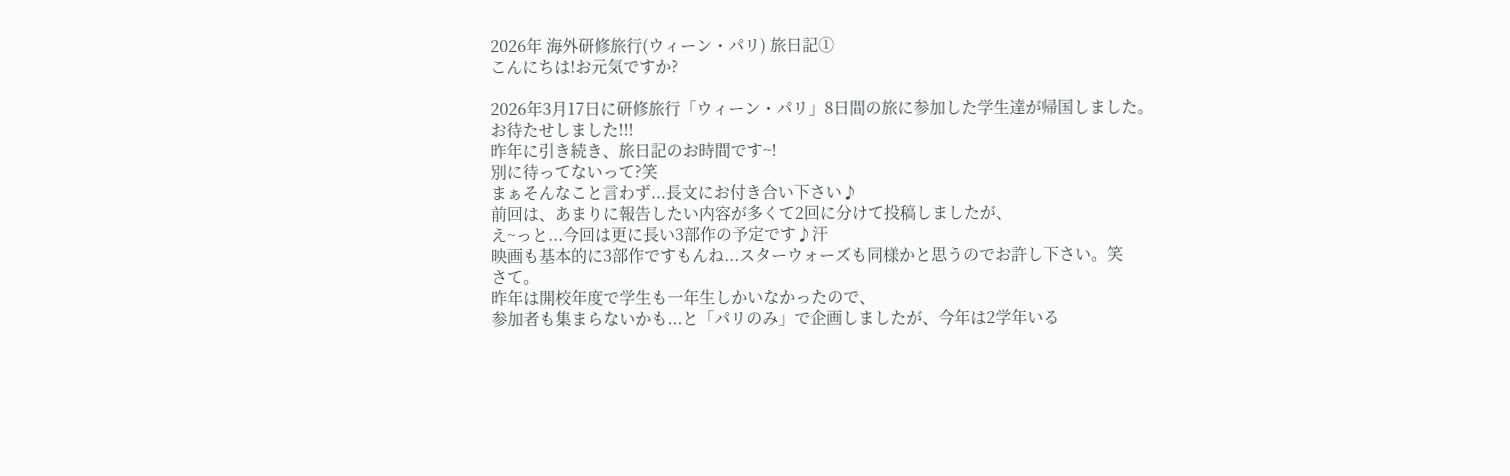2026年 海外研修旅行(ウィーン・パリ) 旅日記①
こんにちは!お元気ですか?

2026年3月17日に研修旅行「ウィーン・パリ」8日間の旅に参加した学生達が帰国しました。
お待たせしました!!!
昨年に引き続き、旅日記のお時間です~!
別に待ってないって?笑
まぁそんなこと言わず...長文にお付き合い下さい♪
前回は、あまりに報告したい内容が多くて2回に分けて投稿しましたが、
え~っと...今回は更に長い3部作の予定です♪汗
映画も基本的に3部作ですもんね...スターウォーズも同様かと思うのでお許し下さい。笑
さて。
昨年は開校年度で学生も一年生しかいなかったので、
参加者も集まらないかも...と「パリのみ」で企画しましたが、今年は2学年いる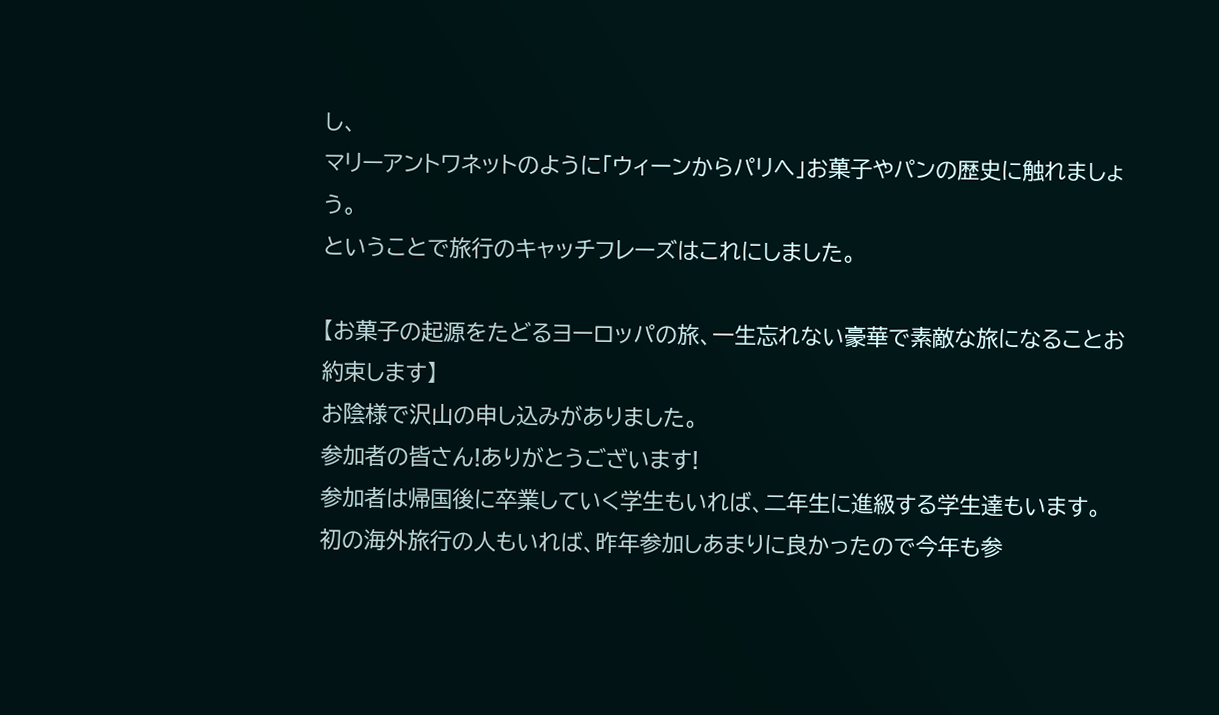し、
マリーアントワネットのように「ウィーンからパリへ」お菓子やパンの歴史に触れましょう。
ということで旅行のキャッチフレーズはこれにしました。

【お菓子の起源をたどるヨーロッパの旅、一生忘れない豪華で素敵な旅になることお約束します】
お陰様で沢山の申し込みがありました。
参加者の皆さん!ありがとうございます!
参加者は帰国後に卒業していく学生もいれば、二年生に進級する学生達もいます。
初の海外旅行の人もいれば、昨年参加しあまりに良かったので今年も参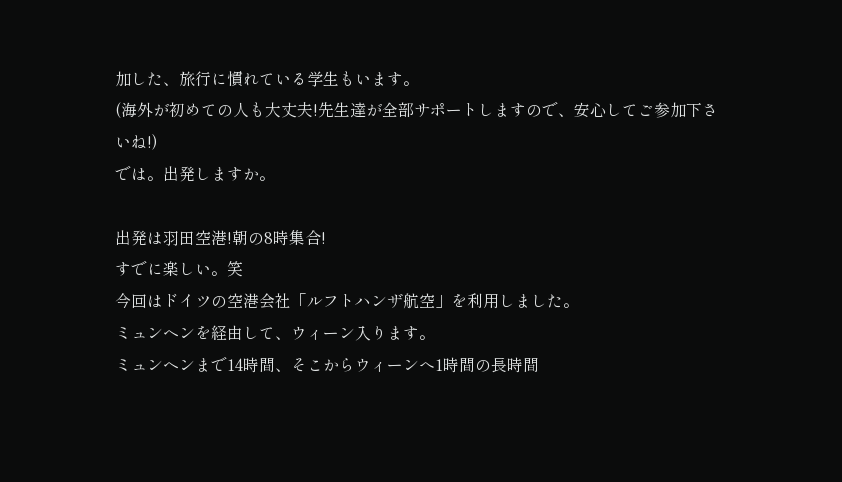加した、旅行に慣れている学生もいます。
(海外が初めての人も大丈夫!先生達が全部サポートしますので、安心してご参加下さいね!)
では。出発しますか。

出発は羽田空港!朝の8時集合!
すでに楽しい。笑
今回はドイツの空港会社「ルフトハンザ航空」を利用しました。
ミュンヘンを経由して、ウィーン入ります。
ミュンヘンまで14時間、そこからウィーンへ1時間の長時間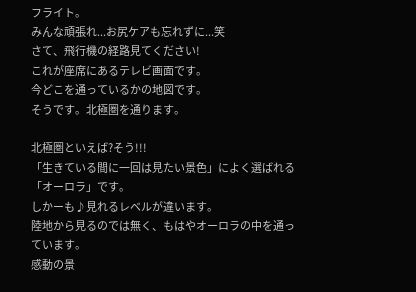フライト。
みんな頑張れ...お尻ケアも忘れずに...笑
さて、飛行機の経路見てください!
これが座席にあるテレビ画面です。
今どこを通っているかの地図です。
そうです。北極圏を通ります。

北極圏といえば?そう!!!
「生きている間に一回は見たい景色」によく選ばれる「オーロラ」です。
しかーも♪見れるレベルが違います。
陸地から見るのでは無く、もはやオーロラの中を通っています。
感動の景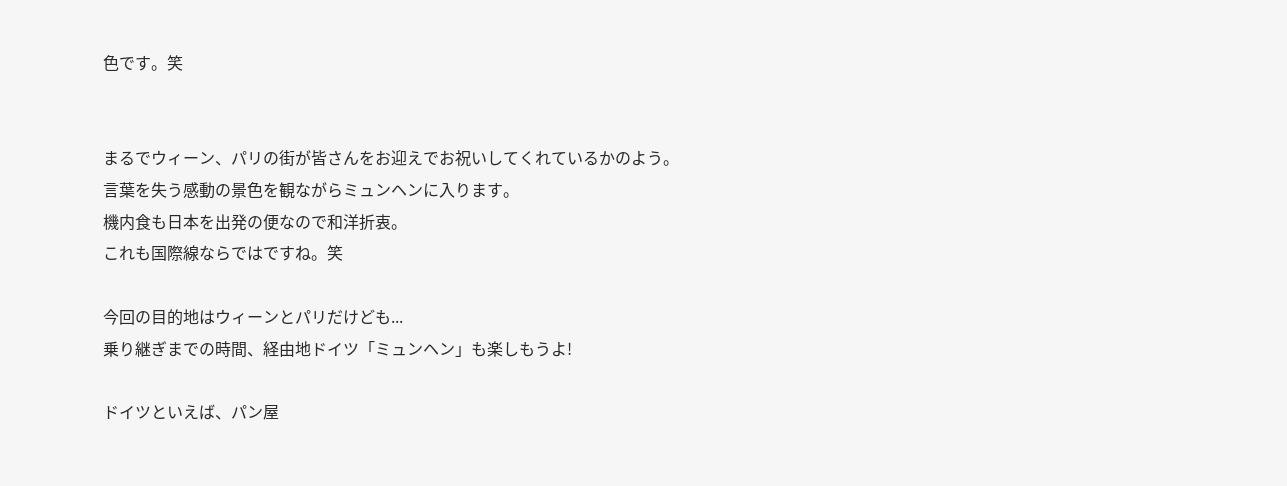色です。笑


まるでウィーン、パリの街が皆さんをお迎えでお祝いしてくれているかのよう。
言葉を失う感動の景色を観ながらミュンヘンに入ります。
機内食も日本を出発の便なので和洋折衷。
これも国際線ならではですね。笑

今回の目的地はウィーンとパリだけども...
乗り継ぎまでの時間、経由地ドイツ「ミュンヘン」も楽しもうよ!

ドイツといえば、パン屋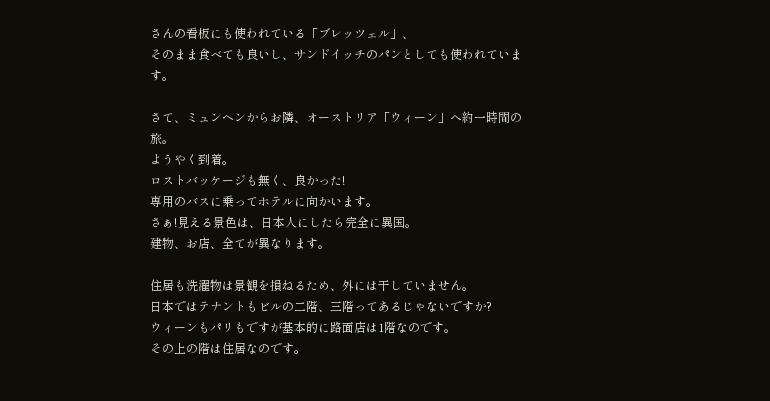さんの看板にも使われている「ブレッツェル」、
そのまま食べても良いし、サンドイッチのパンとしても使われています。

さて、ミュンヘンからお隣、オーストリア「ウィーン」へ約一時間の旅。
ようやく到着。
ロストバッケージも無く、良かった!
専用のバスに乗ってホテルに向かいます。
さぁ!見える景色は、日本人にしたら完全に異国。
建物、お店、全てが異なります。

住居も洗濯物は景観を損ねるため、外には干していません。
日本ではテナントもビルの二階、三階ってあるじゃないですか?
ウィーンもパリもですが基本的に路面店は1階なのです。
その上の階は住居なのです。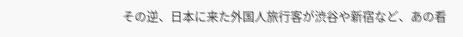その逆、日本に来た外国人旅行客が渋谷や新宿など、あの看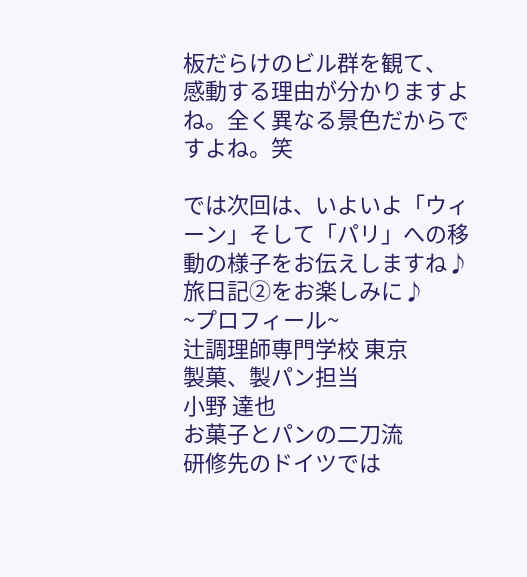板だらけのビル群を観て、
感動する理由が分かりますよね。全く異なる景色だからですよね。笑

では次回は、いよいよ「ウィーン」そして「パリ」への移動の様子をお伝えしますね♪
旅日記②をお楽しみに♪
~プロフィール~
辻調理師専門学校 東京
製菓、製パン担当
小野 達也
お菓子とパンの二刀流
研修先のドイツでは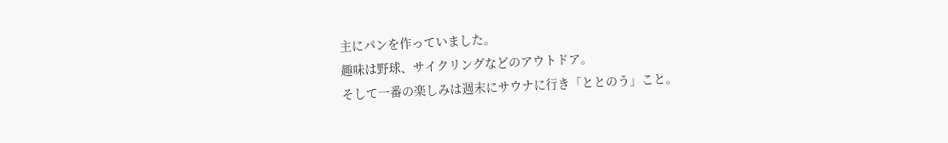主にパンを作っていました。
趣味は野球、サイクリングなどのアウトドア。
そして一番の楽しみは週末にサウナに行き「ととのう」こと。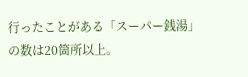行ったことがある「スーパー銭湯」の数は20箇所以上。